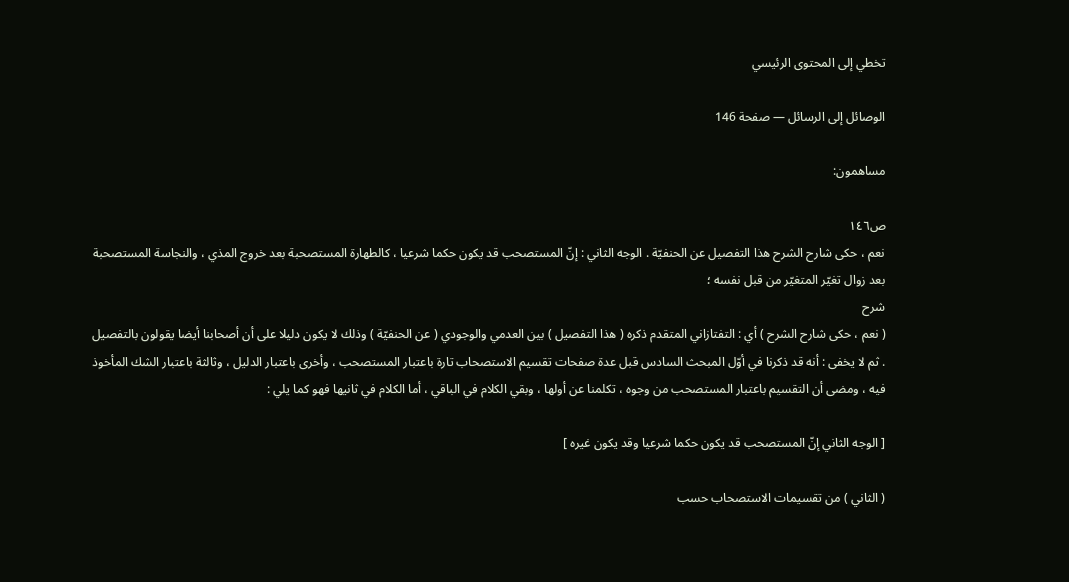تخطي إلى المحتوى الرئيسي

الوصائل إلى الرسائل — صفحة 146

مساهمون:

ص١٤٦
نعم ، حكى شارح الشرح هذا التفصيل عن الحنفيّة . الوجه الثاني : إنّ المستصحب قد يكون حكما شرعيا ، كالطهارة المستصحبة بعد خروج المذي ، والنجاسة المستصحبة بعد زوال تغيّر المتغيّر من قبل نفسه ؛
شرح
( نعم ، حكى شارح الشرح ) أي : التفتازاني المتقدم ذكره ( هذا التفصيل ) بين العدمي والوجودي ( عن الحنفيّة ) وذلك لا يكون دليلا على أن أصحابنا أيضا يقولون بالتفصيل . ثم لا يخفى : أنه قد ذكرنا في أوّل المبحث السادس قبل عدة صفحات تقسيم الاستصحاب تارة باعتبار المستصحب ، وأخرى باعتبار الدليل ، وثالثة باعتبار الشك المأخوذ فيه ، ومضى أن التقسيم باعتبار المستصحب من وجوه ، تكلمنا عن أولها ، وبقي الكلام في الباقي ، أما الكلام في ثانيها فهو كما يلي :

[ الوجه الثاني إنّ المستصحب قد يكون حكما شرعيا وقد يكون غيره ]

( الثاني ) من تقسيمات الاستصحاب حسب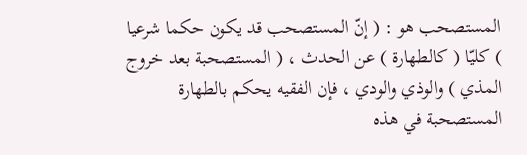المستصحب هو : ( إنّ المستصحب قد يكون حكما شرعيا ) كليّا ( كالطهارة ) عن الحدث ، ( المستصحبة بعد خروج المذي ) والوذي والودي ، فإن الفقيه يحكم بالطهارة المستصحبة في هذه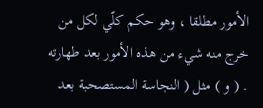الأمور مطلقا ، وهو حكم كلّي لكل من خرج منه شيء من هذه الأمور بعد طهارته . ( و ) مثل ( النجاسة المستصحبة بعد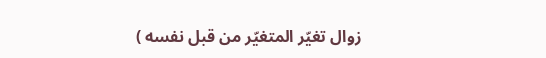زوال تغيّر المتغيّر من قبل نفسه )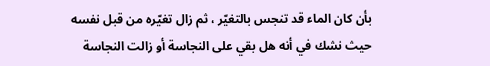بأن كان الماء قد تنجس بالتغيّر ، ثم زال تغيّره من قبل نفسه حيث نشك في أنه هل بقي على النجاسة أو زالت النجاسة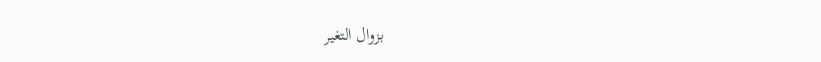بزوال التغير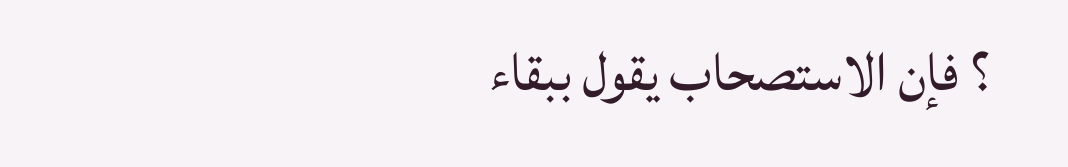؟ فإن الاستصحاب يقول ببقاء